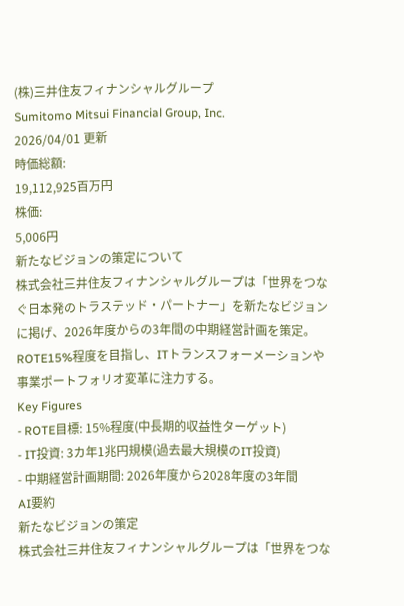(株)三井住友フィナンシャルグループ
Sumitomo Mitsui Financial Group, Inc.
2026/04/01 更新
時価総額:
19,112,925百万円
株価:
5,006円
新たなビジョンの策定について
株式会社三井住友フィナンシャルグループは「世界をつなぐ日本発のトラステッド・パートナー」を新たなビジョンに掲げ、2026年度からの3年間の中期経営計画を策定。ROTE15%程度を目指し、ITトランスフォーメーションや事業ポートフォリオ変革に注力する。
Key Figures
- ROTE目標: 15%程度(中長期的収益性ターゲット)
- IT投資: 3カ年1兆円規模(過去最大規模のIT投資)
- 中期経営計画期間: 2026年度から2028年度の3年間
AI要約
新たなビジョンの策定
株式会社三井住友フィナンシャルグループは「世界をつな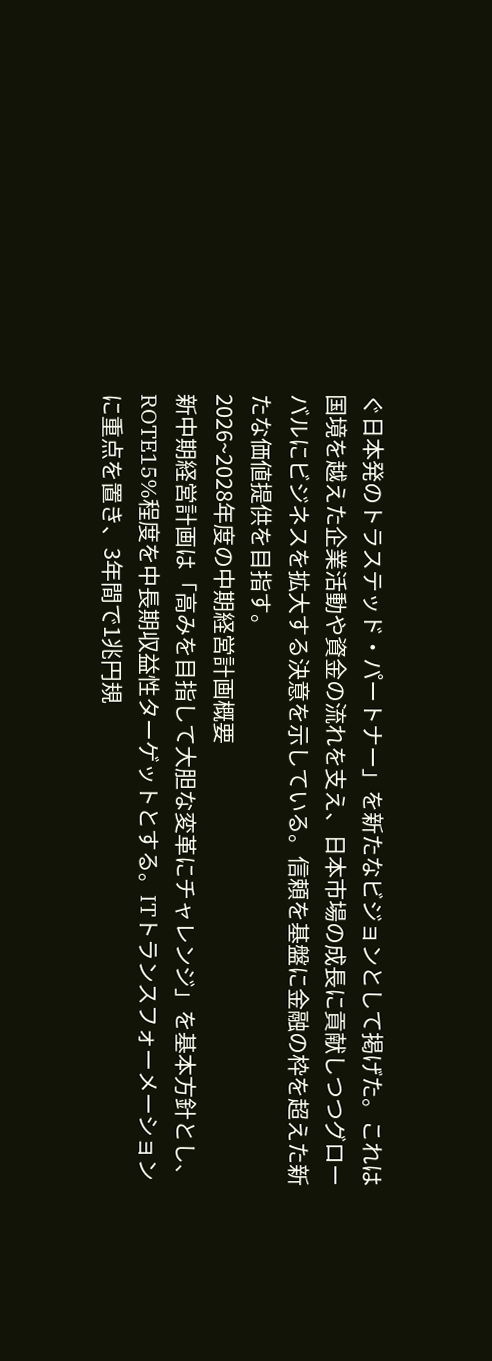ぐ日本発のトラステッド・パートナー」を新たなビジョンとして掲げた。これは国境を越えた企業活動や資金の流れを支え、日本市場の成長に貢献しつつグローバルにビジネスを拡大する決意を示している。信頼を基盤に金融の枠を超えた新たな価値提供を目指す。
2026~2028年度の中期経営計画概要
新中期経営計画は「高みを目指して大胆な変革にチャレンジ」を基本方針とし、ROTE15%程度を中長期収益性ターゲットとする。ITトランスフォーメーションに重点を置き、3年間で1兆円規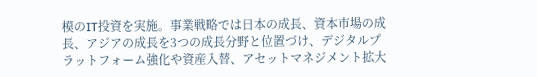模のIT投資を実施。事業戦略では日本の成長、資本市場の成長、アジアの成長を3つの成長分野と位置づけ、デジタルプラットフォーム強化や資産入替、アセットマネジメント拡大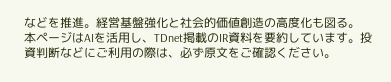などを推進。経営基盤強化と社会的価値創造の高度化も図る。
本ページはAIを活用し、TDnet掲載のIR資料を要約しています。投資判断などにご利用の際は、必ず原文をご確認ください。